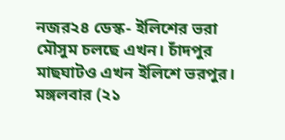নজর২৪ ডেস্ক- ইলিশের ভরা মৌসুম চলছে এখন। চাঁদপুর মাছঘাটও এখন ইলিশে ভরপুর। মঙ্গলবার (২১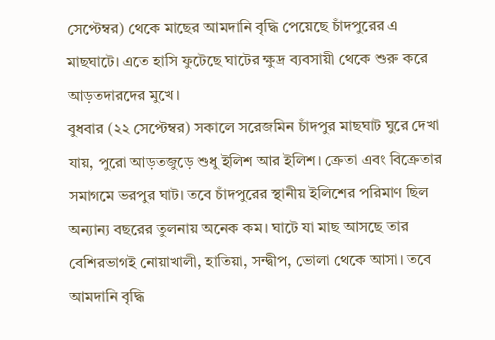সেপ্টেম্বর) থেকে মাছের আমদানি বৃদ্ধি পেয়েছে চাঁদপুরের এ মাছঘাটে। এতে হাসি ফুটেছে ঘাটের ক্ষুদ্র ব্যবসায়ী থেকে শুরু করে আড়তদারদের মুখে।
বুধবার (২২ সেপ্টেম্বর) সকালে সরেজমিন চাঁদপুর মাছঘাট ঘুরে দেখা যায়, পুরো আড়তজুড়ে শুধু ইলিশ আর ইলিশ। ক্রেতা এবং বিক্রেতার সমাগমে ভরপুর ঘাট। তবে চাঁদপুরের স্থানীয় ইলিশের পরিমাণ ছিল অন্যান্য বছরের তুলনায় অনেক কম। ঘাটে যা মাছ আসছে তার বেশিরভাগই নোয়াখালী, হাতিয়া, সন্দ্বীপ, ভোলা থেকে আসা। তবে আমদানি বৃদ্ধি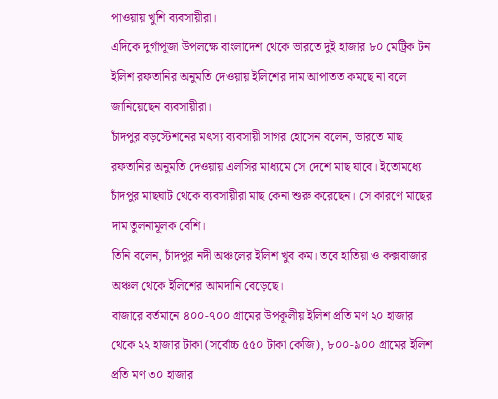পাওয়ায় খুশি ব্যবসায়ীরা।
এদিকে দুর্গাপূজা উপলক্ষে বাংলাদেশ থেকে ভারতে দুই হাজার ৮০ মেট্রিক টন ইলিশ রফতানির অনুমতি দেওয়ায় ইলিশের দাম আপাতত কমছে না বলে জানিয়েছেন ব্যবসায়ীরা।
চাঁদপুর বড়স্টেশনের মৎস্য ব্যবসায়ী সাগর হোসেন বলেন, ভারতে মাছ রফতানির অনুমতি দেওয়ায় এলসির মাধ্যমে সে দেশে মাছ যাবে। ইতোমধ্যে চাঁদপুর মাছঘাট থেকে ব্যবসায়ীরা মাছ কেনা শুরু করেছেন। সে কারণে মাছের দাম তুলনামূলক বেশি।
তিনি বলেন, চাঁদপুর নদী অঞ্চলের ইলিশ খুব কম। তবে হাতিয়া ও কক্সবাজার অঞ্চল থেকে ইলিশের আমদানি বেড়েছে।
বাজারে বর্তমানে ৪০০-৭০০ গ্রামের উপকূলীয় ইলিশ প্রতি মণ ২০ হাজার থেকে ২২ হাজার টাকা (সর্বোচ্চ ৫৫০ টাকা কেজি), ৮০০-৯০০ গ্রামের ইলিশ প্রতি মণ ৩০ হাজার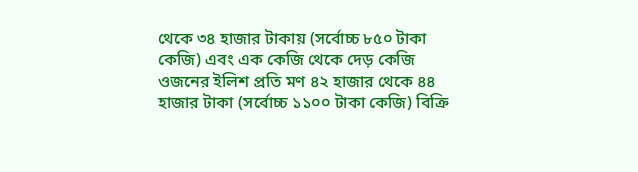থেকে ৩৪ হাজার টাকায় (সর্বোচ্চ ৮৫০ টাকা কেজি) এবং এক কেজি থেকে দেড় কেজি ওজনের ইলিশ প্রতি মণ ৪২ হাজার থেকে ৪৪ হাজার টাকা (সর্বোচ্চ ১১০০ টাকা কেজি) বিক্রি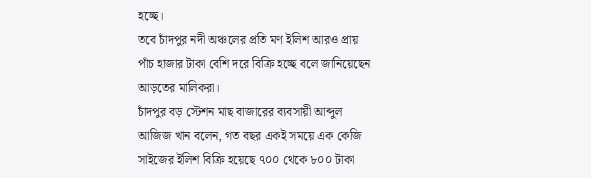হচ্ছে।
তবে চাঁদপুর নদী অঞ্চলের প্রতি মণ ইলিশ আরও প্রায় পাঁচ হাজার টাকা বেশি দরে বিক্রি হচ্ছে বলে জানিয়েছেন আড়তের মালিকরা।
চাঁদপুর বড় স্টেশন মাছ বাজারের ব্যবসায়ী আব্দুল আজিজ খান বলেন, গত বছর একই সময়ে এক কেজি সাইজের ইলিশ বিক্রি হয়েছে ৭০০ থেকে ৮০০ টাকা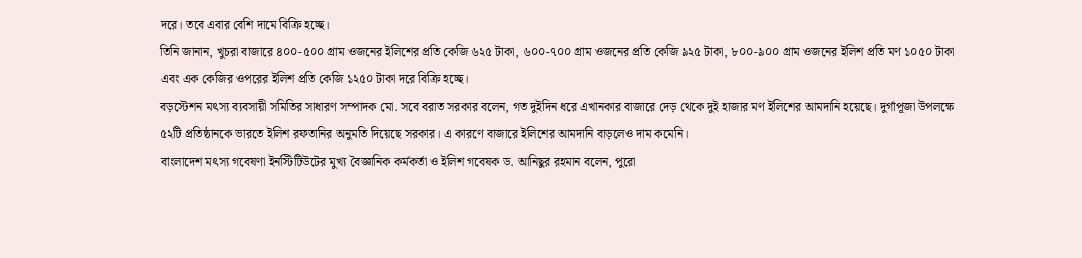দরে। তবে এবার বেশি দামে বিক্রি হচ্ছে।
তিনি জানান, খুচরা বাজারে ৪০০-৫০০ গ্রাম ওজনের ইলিশের প্রতি কেজি ৬২৫ টাকা, ৬০০-৭০০ গ্রাম ওজনের প্রতি কেজি ৯২৫ টাকা, ৮০০-৯০০ গ্রাম ওজনের ইলিশ প্রতি মণ ১০৫০ টাকা এবং এক কেজির ওপরের ইলিশ প্রতি কেজি ১২৫০ টাকা দরে বিক্রি হচ্ছে।
বড়স্টেশন মৎস্য ব্যবসায়ী সমিতির সাধারণ সম্পাদক মো. সবে বরাত সরকার বলেন, গত দুইদিন ধরে এখানকার বাজারে দেড় থেকে দুই হাজার মণ ইলিশের আমদানি হয়েছে। দুর্গাপূজা উপলক্ষে ৫২টি প্রতিষ্ঠানকে ভারতে ইলিশ রফতানির অনুমতি দিয়েছে সরকার। এ কারণে বাজারে ইলিশের আমদানি বাড়লেও দাম কমেনি।
বাংলাদেশ মৎস্য গবেষণা ইনস্টিটিউটের মুখ্য বৈজ্ঞানিক কর্মকর্তা ও ইলিশ গবেষক ড. আনিছুর রহমান বলেন, পুরো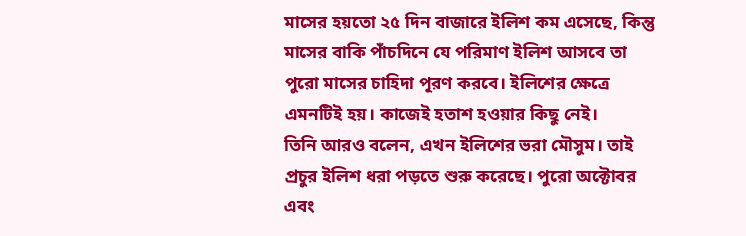মাসের হয়তো ২৫ দিন বাজারে ইলিশ কম এসেছে, কিন্তু মাসের বাকি পাঁচদিনে যে পরিমাণ ইলিশ আসবে তা পুরো মাসের চাহিদা পূরণ করবে। ইলিশের ক্ষেত্রে এমনটিই হয়। কাজেই হতাশ হওয়ার কিছু নেই।
তিনি আরও বলেন, এখন ইলিশের ভরা মৌসুম। তাই প্রচুর ইলিশ ধরা পড়তে শুরু করেছে। পুরো অক্টোবর এবং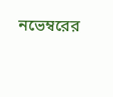নভেম্বরের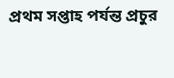প্রথম সপ্তাহ পর্যন্ত প্রচুর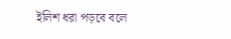ইলিশ ধরা পড়বে বলে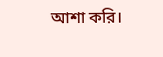আশা করি।